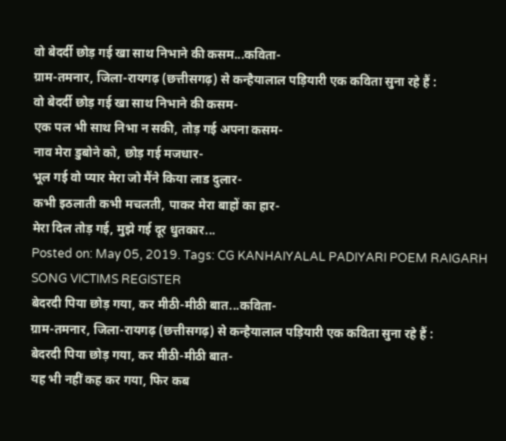वो बेदर्दी छोड़ गई खा साथ निभाने की कसम...कविता-
ग्राम-तमनार, जिला-रायगढ़ (छत्तीसगढ़) से कन्हैयालाल पड़ियारी एक कविता सुना रहे हैं :
वो बेदर्दी छोड़ गई खा साथ निभाने की कसम-
एक पल भी साथ निभा न सकी, तोड़ गई अपना कसम-
नाव मेरा डुबोने को, छोड़ गई मजधार-
भूल गई वो प्यार मेरा जो मैंने किया लाड दुलार-
कभी इठलाती कभी मचलती, पाकर मेरा बाहों का हार-
मेरा दिल तोड़ गई, मुझे गई दूर धुतकार...
Posted on: May 05, 2019. Tags: CG KANHAIYALAL PADIYARI POEM RAIGARH SONG VICTIMS REGISTER
बेदरदी पिया छोड़ गया, कर मीठी-मीठी बात...कविता-
ग्राम-तमनार, जिला-रायगढ़ (छत्तीसगढ़) से कन्हैयालाल पड़ियारी एक कविता सुना रहे हैं :
बेदरदी पिया छोड़ गया, कर मीठी-मीठी बात-
यह भी नहीं कह कर गया, फिर कब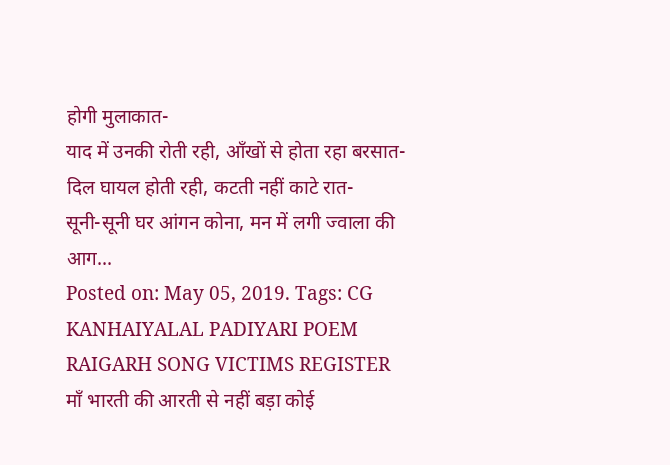होगी मुलाकात-
याद में उनकी रोती रही, आँखों से होता रहा बरसात-
दिल घायल होती रही, कटती नहीं काटे रात-
सूनी-सूनी घर आंगन कोना, मन में लगी ज्वाला की आग...
Posted on: May 05, 2019. Tags: CG KANHAIYALAL PADIYARI POEM RAIGARH SONG VICTIMS REGISTER
माँ भारती की आरती से नहीं बड़ा कोई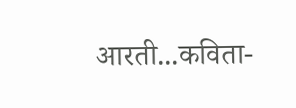आरती...कविता-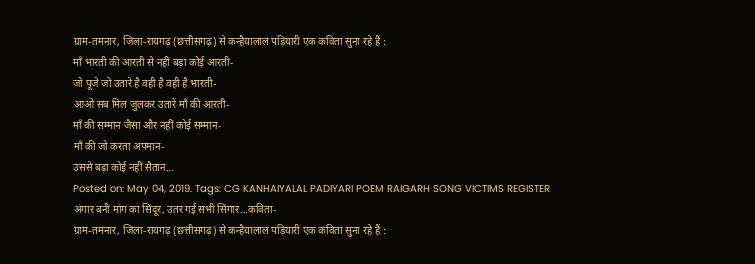ग्राम-तमनार, जिला-रायगढ़ (छत्तीसगढ़) से कन्हैयालाल पड़ियारी एक कविता सुना रहे हैं :
माँ भारती की आरती से नहीं बड़ा कोई आरती-
जो पूजे जो उतारे है वही है वही है भारती-
आओ सब मिल जुलकर उतारें माँ की आरती-
माँ की सम्मान जैसा और नहीं कोई सम्मान-
माँ की जो करता अपमान-
उससे बड़ा कोई नहीं सैतान...
Posted on: May 04, 2019. Tags: CG KANHAIYALAL PADIYARI POEM RAIGARH SONG VICTIMS REGISTER
अंगार बनी मांग का सिंदूर, उतर गई सभी सिंगार...कविता-
ग्राम-तमनार, जिला-रायगढ़ (छत्तीसगढ़) से कन्हैयालाल पड़ियारी एक कविता सुना रहे हैं :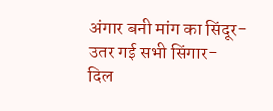अंगार बनी मांग का सिंदूर-
उतर गई सभी सिंगार-
दिल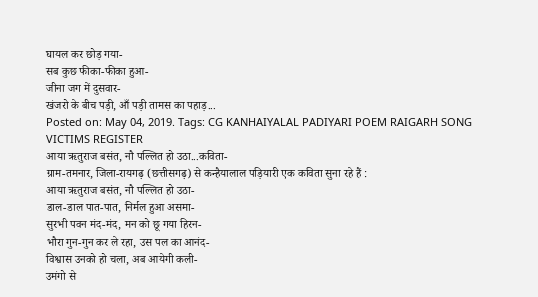घायल कर छोड़ गया-
सब कुछ फीका-फीका हुआ-
जीना जग में दुसवार-
खंजरो के बीच पड़ी, आँ पड़ी तामस का पहाड़...
Posted on: May 04, 2019. Tags: CG KANHAIYALAL PADIYARI POEM RAIGARH SONG VICTIMS REGISTER
आया ऋतुराज बसंत, नौ पल्लित हो उठा...कविता-
ग्राम-तमनार, जिला-रायगढ़ (छत्तीसगढ़) से कन्हैयालाल पड़ियारी एक कविता सुना रहे हैं :
आया ऋतुराज बसंत, नौ पल्लित हो उठा-
डाल-डाल पात-पात, निर्मल हुआ असमा-
सुरभी पवन मंद-मंद, मन को छू गया हिरन-
भौरा गुन-गुन कर ले रहा, उस पल का आनंद-
विश्वास उनको हो चला, अब आयेगी कली-
उमंगो से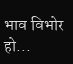भाव विभोर हो...